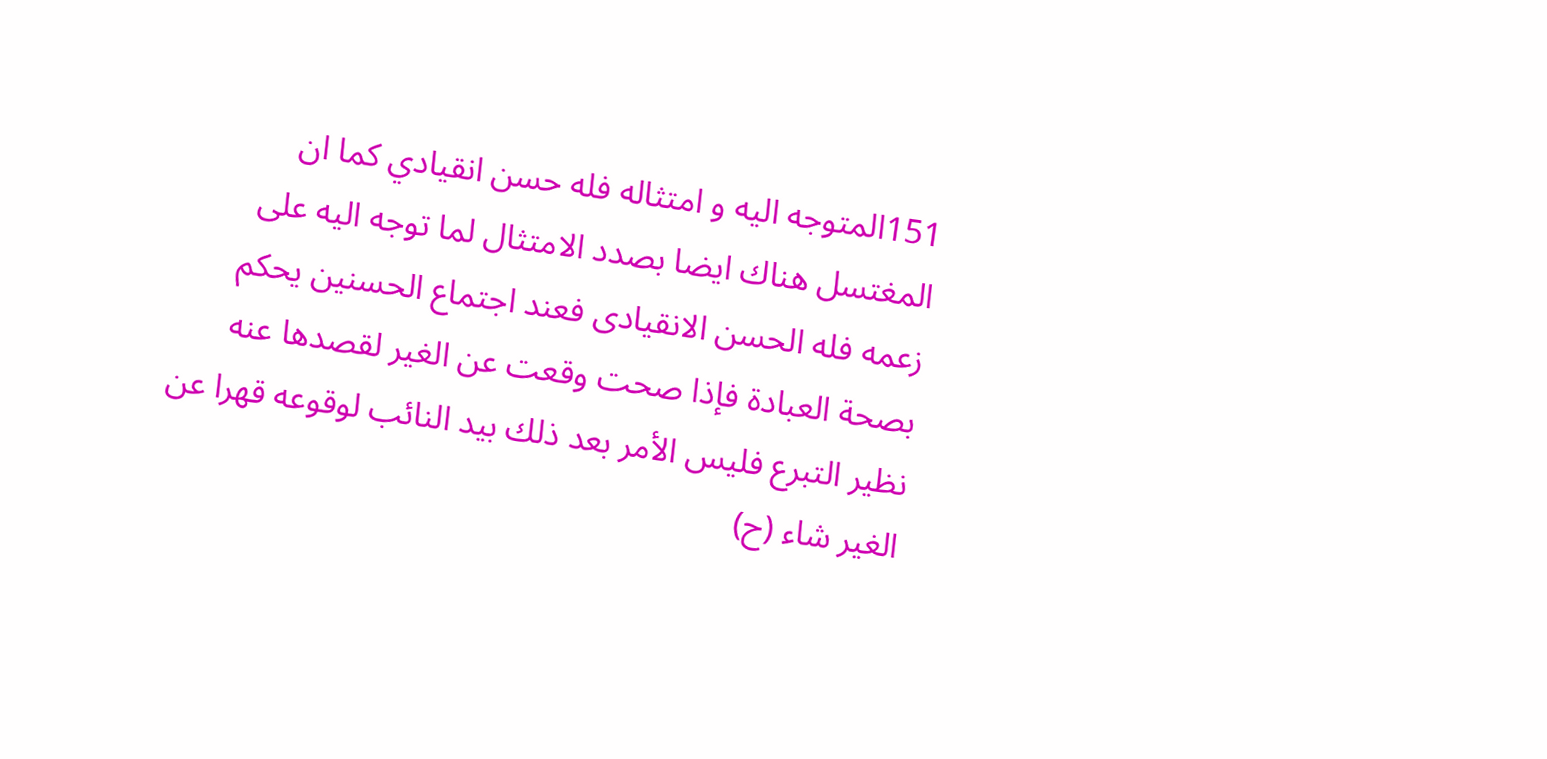151المتوجه اليه و امتثاله فله حسن انقيادي كما ان المغتسل هناك ايضا بصدد الامتثال لما توجه اليه على زعمه فله الحسن الانقيادى فعند اجتماع الحسنين يحكم بصحة العبادة فإذا صحت وقعت عن الغير لقصدها عنه نظير التبرع فليس الأمر بعد ذلك بيد النائب لوقوعه قهرا عن الغير شاء (ح)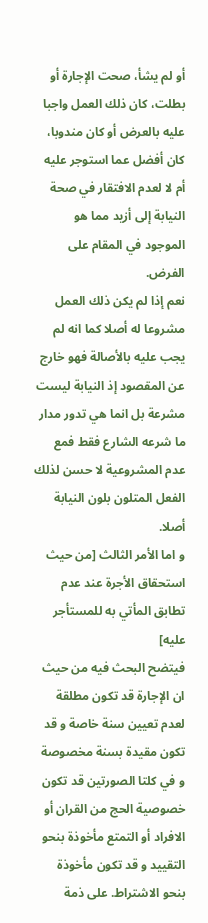أو لم يشأ، صحت الإجارة أو بطلت، كان ذلك العمل واجبا عليه بالعرض أو كان مندوبا، كان أفضل عما استوجر عليه أم لا لعدم الافتقار في صحة النيابة إلى أزيد مما هو الموجود في المقام على الفرض.
نعم إذا لم يكن ذلك العمل مشروعا له أصلا كما انه لم يجب عليه بالأصالة فهو خارج عن المقصود إذ النيابة ليست مشرعة بل انما هي تدور مدار ما شرعه الشارع فقط فمع عدم المشروعية لا حسن لذلك الفعل المتلون بلون النيابة أصلا.
و اما الأمر الثالث [من حيث استحقاق الأجرة عند عدم تطابق المأتي به للمستأجر عليه]
فيتضح البحث فيه من حيث ان الإجارة قد تكون مطلقة لعدم تعيين سنة خاصة و قد تكون مقيدة بسنة مخصوصة و في كلتا الصورتين قد تكون خصوصية الحج من القران أو الافراد أو التمتع مأخوذة بنحو التقييد و قد تكون مأخوذة بنحو الاشتراط. على ذمة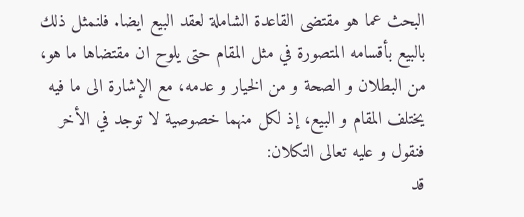البحث عما هو مقتضى القاعدة الشاملة لعقد البيع ايضا. فلنمثل ذلك بالبيع بأقسامه المتصورة في مثل المقام حتى يلوح ان مقتضاها ما هو، من البطلان و الصحة و من الخيار و عدمه، مع الإشارة الى ما فيه يختلف المقام و البيع، إذ لكل منهما خصوصية لا توجد في الأخر فنقول و عليه تعالى التكلان:
قد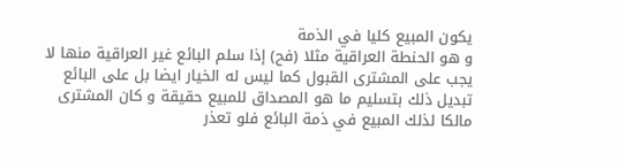يكون المبيع كليا في الذمة
و هو الحنطة العراقية مثلا (فح) إذا سلم البائع غير العراقية منها لا يجب على المشترى القبول كما ليس له الخيار ايضا بل على البائع تبديل ذلك بتسليم ما هو المصداق للمبيع حقيقة و كان المشترى مالكا لذلك المبيع في ذمة البائع فلو تعذر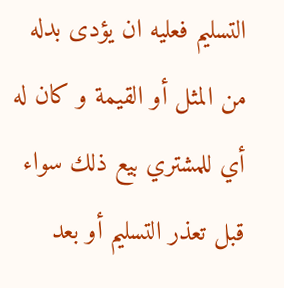التسليم فعليه ان يؤدى بدله من المثل أو القيمة و كان له أي للمشتري بيع ذلك سواء قبل تعذر التسليم أو بعد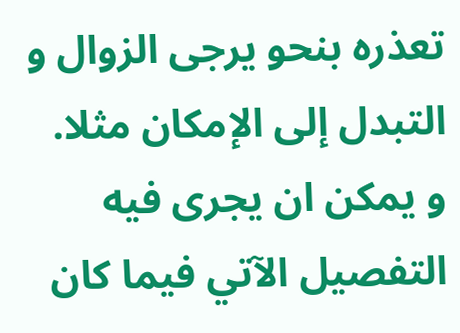تعذره بنحو يرجى الزوال و التبدل إلى الإمكان مثلا. و يمكن ان يجرى فيه التفصيل الآتي فيما كان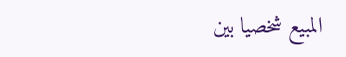المبيع شخصيا بين